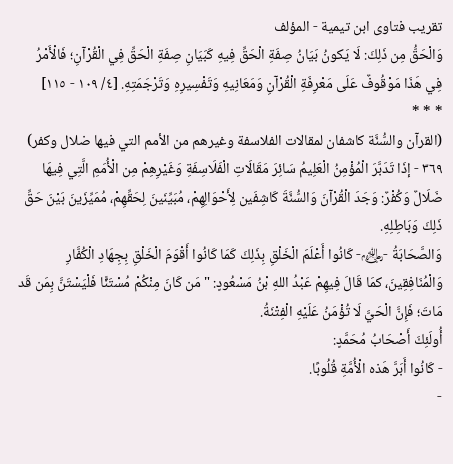تقريب فتاوى ابن تيمية - المؤلف
وَالْحَقُّ مِن ذَلِكَ: لَا يَكونُ بَيَانُ صِفَةِ الْحَقِّ فِيهِ كَبَيَانِ صِفَةِ الْحَقِّ فِي الْقُرْآنِ؛ فَالْأَمْرُ فِي هَذَا مَوْقُوفٌ عَلَى مَعْرِفَةِ الْقُرْآنِ وَمَعَانِيهِ وَتَفْسِيرِهِ وَتَرْجَمَتِهِ. [٤/ ١٠٩ - ١١٥]
* * *
(القرآن والسُّنَّة كاشفان لمقالات الفلاسفة وغيرهم من الأمم التي فيها ضلال وكفر)
٣٦٩ - إذَا تَدَبَّرَ الْمُؤْمِنُ الْعَلِيمُ سَائِرَ مَقَالَاتِ الْفَلَاسِفَةِ وَغَيْرِهِمْ مِن الْأُمَمِ الَّتِي فِيهَا ضَلَالٌ وَكُفْرٌ: وَجَدَ الْقُرْآنَ وَالسُّنَّةَ كَاشِفَين لِأَحْوَالِهِمْ، مُبَيِّنَينَ لِحَقِّهِمْ، مُمَيِّزَينَ بَيْنَ حَقِّ ذَلِكَ وَبَاطِلِهِ.
وَالصَّحَابَةُ -﵃- كَانُوا أَعْلَمَ الْخَلْقِ بِذَلِكَ كَمَا كَانُوا أَقْوَمَ الْخَلْقِ بِجِهَادِ الْكُفَّارِ وَالْمُنَافِقِينَ، كمَا قَالَ فِيهِمْ عَبْدُ اللهِ بْنُ مَسْعُودٍ: "مَن كَانَ مِنْكُمْ مُسْتَنًّا فَلْيَسْتَنَّ بِمَن قَد مَاتَ؛ فَإِنَّ الْحَيَّ لَا تُؤْمَنُ عَلَيْهِ الْفِتْنَةُ.
أُولَئِكَ أَصْحَابُ مُحَمَّدٍ:
- كَانُوا أَبَرَّ هَذه الْأُمَّةِ قُلُوبًا.
-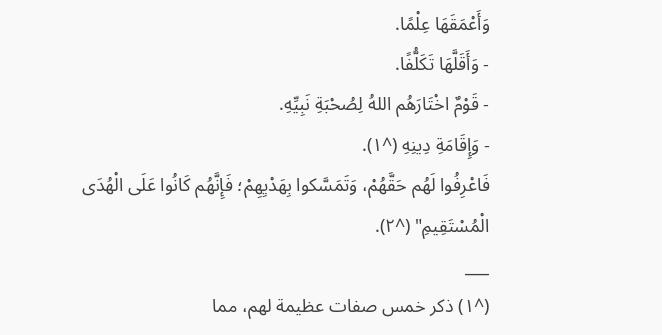وَأَعْمَقَهَا عِلْمًا.
- وَأَقَلَّهَا تَكَلُّفًا.
- قَوْمٌ اخْتَارَهُم اللهُ لِصُحْبَةِ نَبِيِّهِ.
- وَإِقَامَةِ دِينِهِ (^١).
فَاعْرِفُوا لَهُم حَقَّهُمْ، وَتَمَسَّكوا بِهَدْيِهِمْ؛ فَإِنَّهُم كَانُوا عَلَى الْهُدَى الْمُسْتَقِيمِ" (^٢).
___
(^١) ذكر خمس صفات عظيمة لهم، مما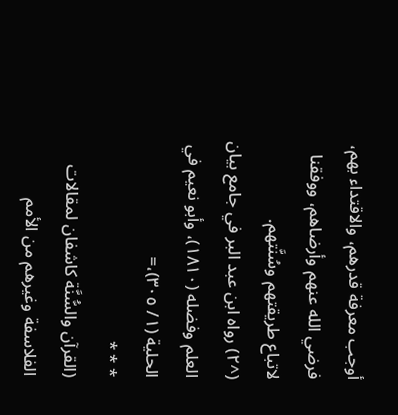أوجب معرفة قدرهم، والاقتداء بهم، فرضي الله عنهم وأرضاهم، ووفقنا لاتباع طريقتهم وسُنَّتهم.
(^٢) رواه ابن عبد البر في جامع بيان العلم وفضله (١٨١٠)، وأبو نعيم في الحلية (١/ ٣٠٥)،=
* * *
(القرآن والسُّنَّة كاشفان لمقالات الفلاسفة وغيرهم من الأمم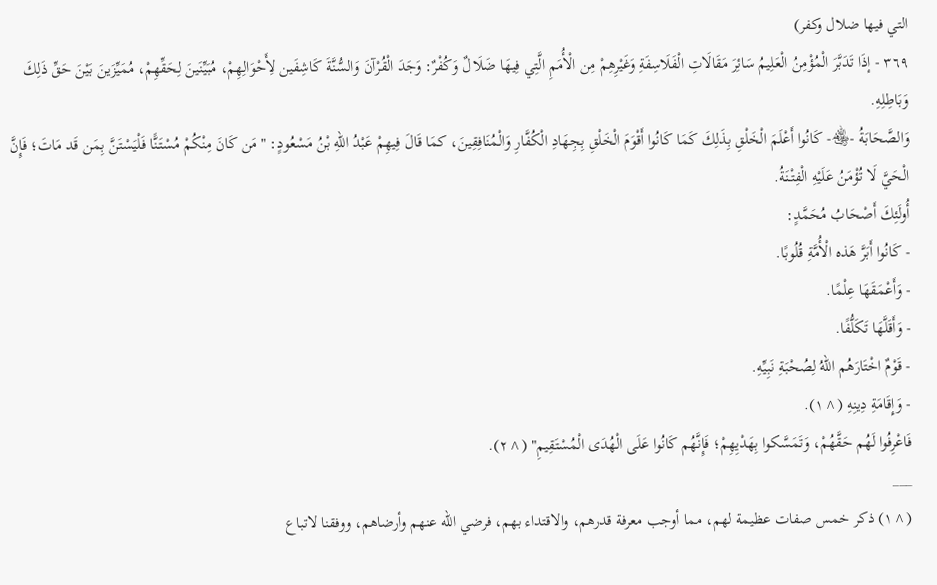التي فيها ضلال وكفر)
٣٦٩ - إذَا تَدَبَّرَ الْمُؤْمِنُ الْعَلِيمُ سَائِرَ مَقَالَاتِ الْفَلَاسِفَةِ وَغَيْرِهِمْ مِن الْأُمَمِ الَّتِي فِيهَا ضَلَالٌ وَكُفْرٌ: وَجَدَ الْقُرْآنَ وَالسُّنَّةَ كَاشِفَين لِأَحْوَالِهِمْ، مُبَيِّنَينَ لِحَقِّهِمْ، مُمَيِّزَينَ بَيْنَ حَقِّ ذَلِكَ وَبَاطِلِهِ.
وَالصَّحَابَةُ -﵃- كَانُوا أَعْلَمَ الْخَلْقِ بِذَلِكَ كَمَا كَانُوا أَقْوَمَ الْخَلْقِ بِجِهَادِ الْكُفَّارِ وَالْمُنَافِقِينَ، كمَا قَالَ فِيهِمْ عَبْدُ اللهِ بْنُ مَسْعُودٍ: "مَن كَانَ مِنْكُمْ مُسْتَنًّا فَلْيَسْتَنَّ بِمَن قَد مَاتَ؛ فَإِنَّ الْحَيَّ لَا تُؤْمَنُ عَلَيْهِ الْفِتْنَةُ.
أُولَئِكَ أَصْحَابُ مُحَمَّدٍ:
- كَانُوا أَبَرَّ هَذه الْأُمَّةِ قُلُوبًا.
- وَأَعْمَقَهَا عِلْمًا.
- وَأَقَلَّهَا تَكَلُّفًا.
- قَوْمٌ اخْتَارَهُم اللهُ لِصُحْبَةِ نَبِيِّهِ.
- وَإِقَامَةِ دِينِهِ (^١).
فَاعْرِفُوا لَهُم حَقَّهُمْ، وَتَمَسَّكوا بِهَدْيِهِمْ؛ فَإِنَّهُم كَانُوا عَلَى الْهُدَى الْمُسْتَقِيمِ" (^٢).
___
(^١) ذكر خمس صفات عظيمة لهم، مما أوجب معرفة قدرهم، والاقتداء بهم، فرضي الله عنهم وأرضاهم، ووفقنا لاتباع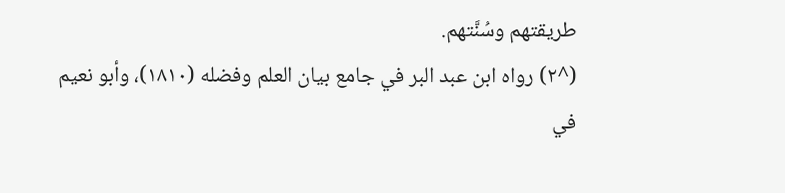طريقتهم وسُنَّتهم.
(^٢) رواه ابن عبد البر في جامع بيان العلم وفضله (١٨١٠)، وأبو نعيم في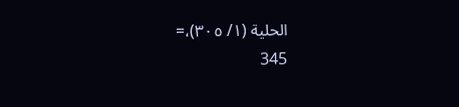الحلية (١/ ٣٠٥)،=
345